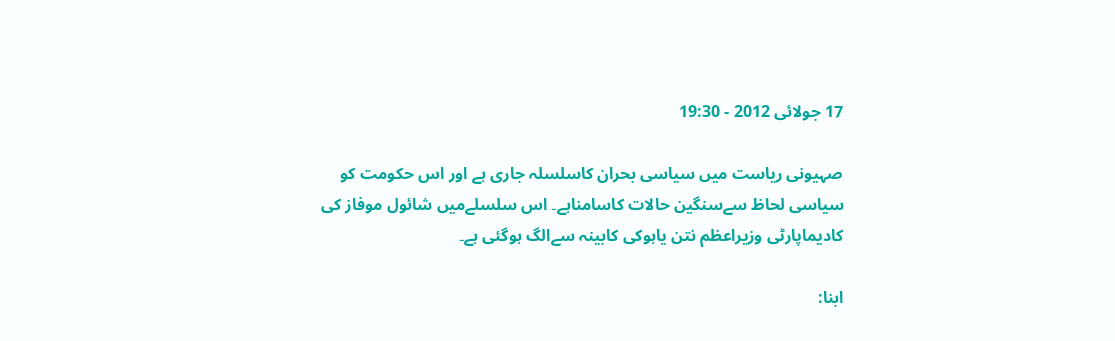17 جولائی 2012 - 19:30

صہیونی ریاست میں سیاسی بحران کاسلسلہ جاری ہے اور اس حکومت کو سیاسی لحاظ سےسنگین حالات کاسامناہے۔ اس سلسلےمیں شائول موفاز کی کادیماپارٹی وزیراعظم نتن یاہوکی کابینہ سےالگ ہوگئی ہے۔

ابنا: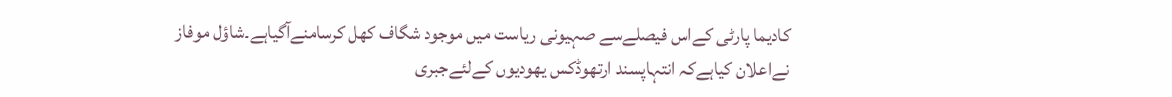کادیما پارٹی کےاس فیصلےسے صہیونی ریاست میں موجود شگاف کھل کرسامنےآگیاہے۔شاؤل موفاز نےاعلان کیاہےکہ انتہاپسند ارتھوڈکس یھودیوں کےلئےجبری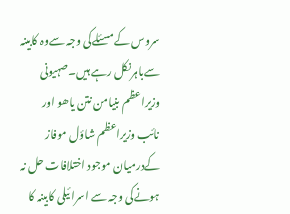سروس کےمسئلےکی وجہ سےوہ کابینہ سےباہرنکل رہے ہيں۔صہیونی وزیراعظم بنیامن نتن یاھو اور نائب وزیراعظم شاؤل موفاز کےدرمیان موجود اختلافات حل نہ ہونےکی وجہ سے اسرائیلی کابینہ کا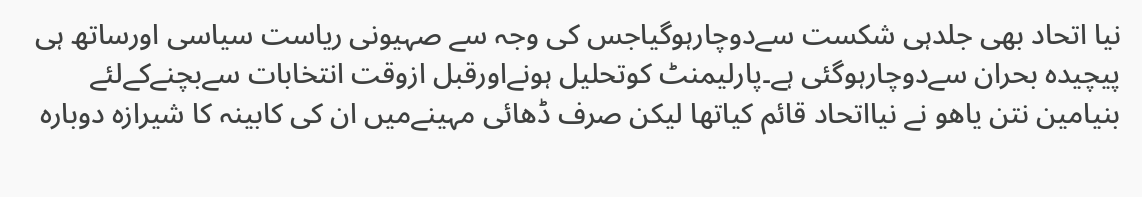نیا اتحاد بھی جلدہی شکست سےدوچارہوگیاجس کی وجہ سے صہیونی ریاست سیاسی اورساتھ ہی پیچیدہ بحران سےدوچارہوگئی ہے۔پارلیمنٹ کوتحلیل ہونےاورقبل ازوقت انتخابات سےبچنےکےلئے بنیامین نتن یاھو نے نیااتحاد قائم کیاتھا لیکن صرف ڈھائی مہینےمیں ان کی کابینہ کا شیرازہ دوبارہ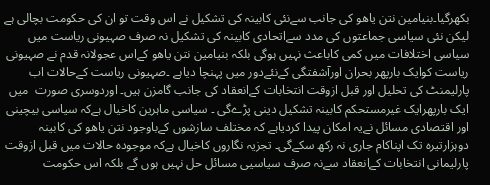بکھرگیا۔بنیامین نتن یاھو کی جانب سےنئی کابینہ کی تشکیل نے اس وقت تو ان کی حکومت بچالی ہے لیکن نئی سیاسی جماعتوں کی مدد سےاتحادی کابینہ کی تشکیل نہ صرف صہیونی ریاست میں سیاسی اختلافات میں کمی کاباعث نہیں ہوگی بلکہ بنیامین نتن یاھو کےاس عجولانہ قدم نے صہیونی ریاست کوایک بارپھر بحران اورآشفتگی کےنئےدور میں پہنچا دیاہے ۔صہیونی ریاست کےحالات اب پارلیمنٹ کی تحلیل اور قبل ازوقت انتخابات کےانعقاد کی جانب گامزن ہيں۔ اوردوسری صورت  میں ایک بارپھرایک غیرمستحکم کابینہ تشکیل دینی پڑےگی ۔ سیاسی ماہرین کاخیال ہےکہ سیاسی بیچینی اور اقتصادی مسائل نےیہ امکان پیدا کردیاہے کہ مختلف سازشوں کےباوجود نتن یاھو کی کابینہ دوہزارتیرہ تک اپناکام جاری نہ رکھ سکےگی۔ تجزیہ نگاروں کاخیال ہےکہ موجودہ حالات میں قبل ازوقت پارلیمانی انتخابات کےانعقاد سےنہ صرف سیاسیی مسائل حل نہيں ہوں گے بلکہ اس حکومت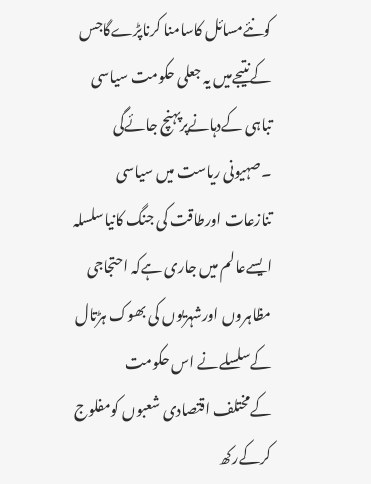کونئےمسائل کاسامنا کرناپڑےگاجس کےنتیجےمیں یہ جعلی حکومت سیاسی تباہی کےدہانےپرپہنچ جائےگی ۔صہیونی ریاست میں سیاسی تنازعات اورطاقت کی جنگ کانیاسلسلہ ایسےعالم میں جاری ہےکہ احتجاجی مظاہروں اورشہریوں کی بھوک ہڑتال کےسلسلےنے اس حکومت کےمختلف اقتصادی شعبوں کومفلوج کرکےرکھ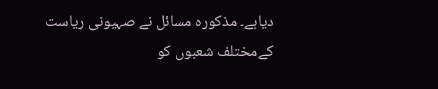دیاہے۔ مذکورہ مسائل نے صہیونی ریاست کےمختلف شعبوں کو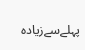پہلےسےزيادہ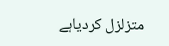متزلزل کردیاہے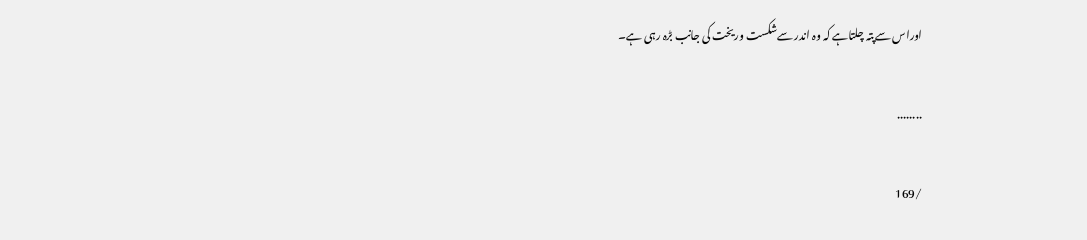اوراس سےپتہ چلتاہے کہ وہ اندر سےشکست وریخت کی جانب بڑہ رہی ہے۔

........

/169